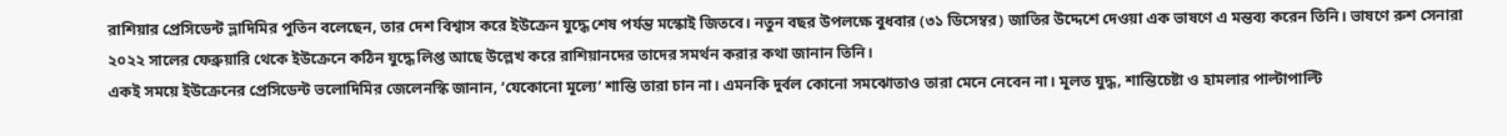রাশিয়ার প্রেসিডেন্ট ভ্লাদিমির পুতিন বলেছেন, তার দেশ বিশ্বাস করে ইউক্রেন যুদ্ধে শেষ পর্যন্ত মস্কোই জিতবে। নতুন বছর উপলক্ষে বুধবার (৩১ ডিসেম্বর) জাতির উদ্দেশে দেওয়া এক ভাষণে এ মন্তব্য করেন তিনি। ভাষণে রুশ সেনারা ২০২২ সালের ফেব্রুয়ারি থেকে ইউক্রেনে কঠিন যুদ্ধে লিপ্ত আছে উল্লেখ করে রাশিয়ানদের তাদের সমর্থন করার কথা জানান তিনি।
একই সময়ে ইউক্রেনের প্রেসিডেন্ট ভলোদিমির জেলেনস্কি জানান, ‘যেকোনো মূল্যে’ শান্তি তারা চান না। এমনকি দুর্বল কোনো সমঝোতাও তারা মেনে নেবেন না। মূলত যুদ্ধ, শান্তিচেষ্টা ও হামলার পাল্টাপাল্টি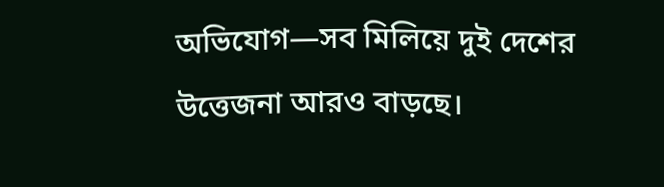অভিযোগ—সব মিলিয়ে দুই দেশের উত্তেজনা আরও বাড়ছে।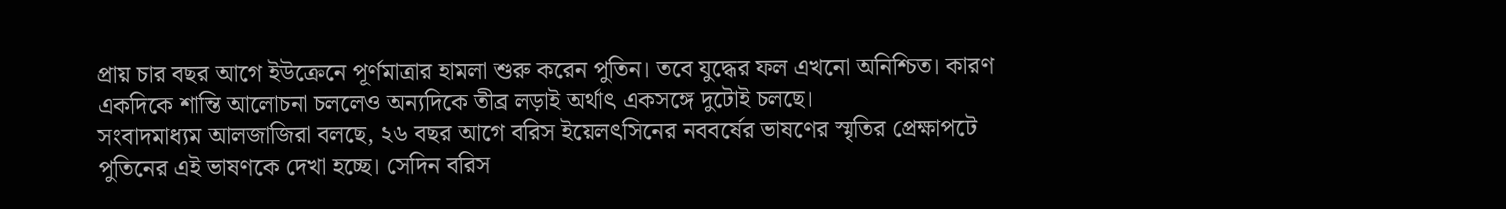প্রায় চার বছর আগে ইউক্রেনে পূর্ণমাত্রার হামলা শুরু করেন পুতিন। তবে যুদ্ধের ফল এখনো অনিশ্চিত। কারণ একদিকে শান্তি আলোচনা চললেও অন্যদিকে তীব্র লড়াই অর্থাৎ একসঙ্গে দুটোই চলছে।
সংবাদমাধ্যম আলজাজিরা বলছে, ২৬ বছর আগে বরিস ইয়েলৎসিনের নববর্ষের ভাষণের স্মৃতির প্রেক্ষাপটে পুতিনের এই ভাষণকে দেখা হচ্ছে। সেদিন বরিস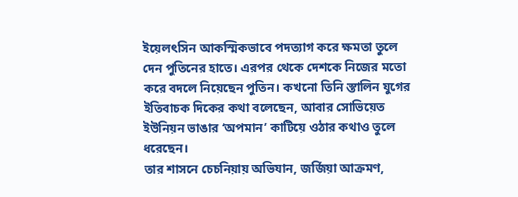ইয়েলৎসিন আকস্মিকভাবে পদত্যাগ করে ক্ষমতা তুলে দেন পুতিনের হাতে। এরপর থেকে দেশকে নিজের মতো করে বদলে নিয়েছেন পুতিন। কখনো তিনি স্তালিন যুগের ইতিবাচক দিকের কথা বলেছেন, আবার সোভিয়েত ইউনিয়ন ভাঙার ‘অপমান’ কাটিয়ে ওঠার কথাও তুলে ধরেছেন।
তার শাসনে চেচনিয়ায় অভিযান, জর্জিয়া আক্রমণ,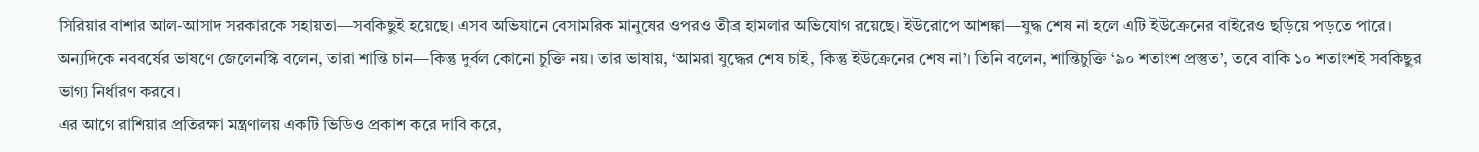সিরিয়ার বাশার আল-আসাদ সরকারকে সহায়তা—সবকিছুই হয়েছে। এসব অভিযানে বেসামরিক মানুষের ওপরও তীব্র হামলার অভিযোগ রয়েছে। ইউরোপে আশঙ্কা—যুদ্ধ শেষ না হলে এটি ইউক্রেনের বাইরেও ছড়িয়ে পড়তে পারে।
অন্যদিকে নববর্ষের ভাষণে জেলেনস্কি বলেন, তারা শান্তি চান—কিন্তু দুর্বল কোনো চুক্তি নয়। তার ভাষায়, ‘আমরা যুদ্ধের শেষ চাই, কিন্তু ইউক্রেনের শেষ না’। তিনি বলেন, শান্তিচুক্তি ‘৯০ শতাংশ প্রস্তুত’, তবে বাকি ১০ শতাংশই সবকিছুর ভাগ্য নির্ধারণ করবে।
এর আগে রাশিয়ার প্রতিরক্ষা মন্ত্রণালয় একটি ভিডিও প্রকাশ করে দাবি করে,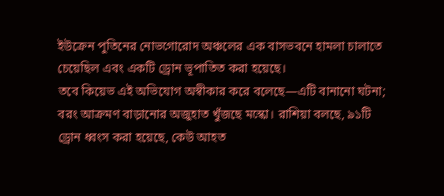ইউক্রেন পুতিনের নোভগোরোদ অঞ্চলের এক বাসভবনে হামলা চালাতে চেয়েছিল এবং একটি ড্রোন ভূপাতিত করা হয়েছে।
তবে কিয়েভ এই অভিযোগ অস্বীকার করে বলেছে—এটি বানানো ঘটনা; বরং আক্রমণ বাড়ানোর অজুহাত খুঁজছে মস্কো। রাশিয়া বলছে, ৯১টি ড্রোন ধ্বংস করা হয়েছে, কেউ আহত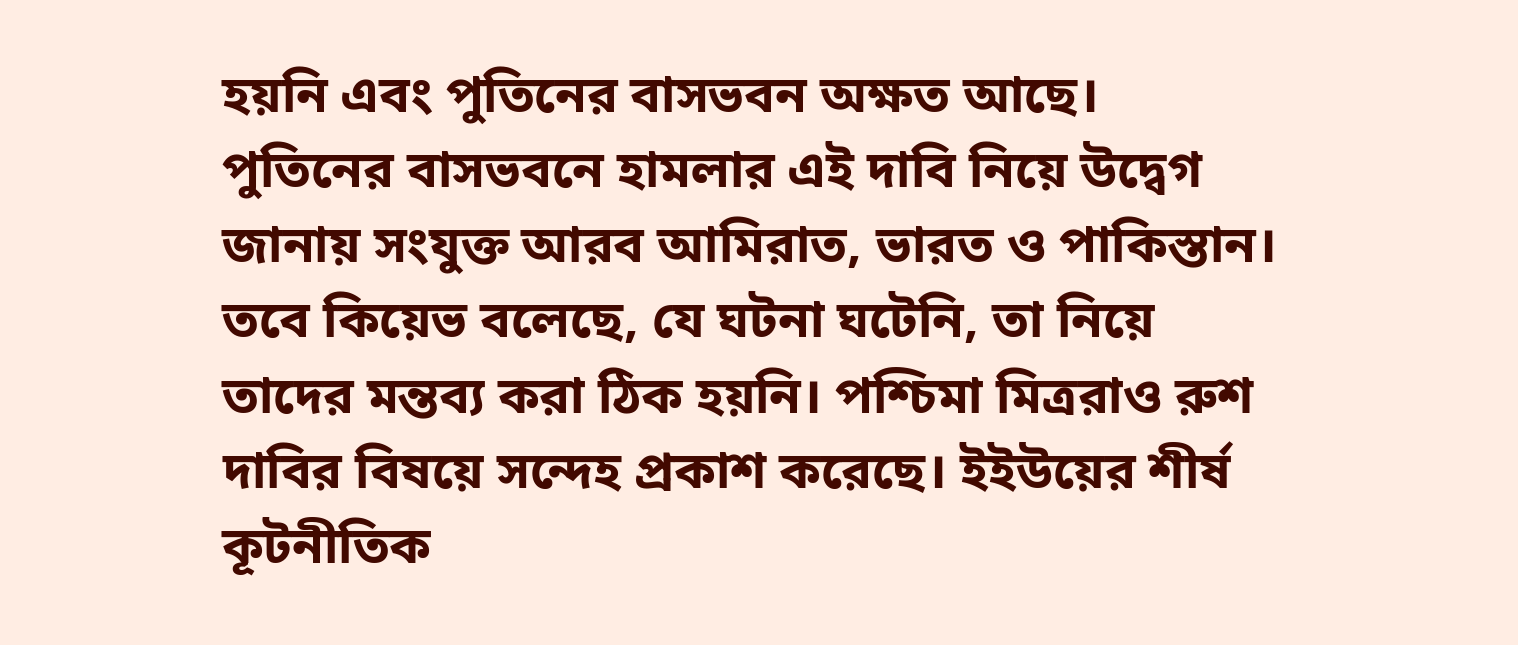হয়নি এবং পুতিনের বাসভবন অক্ষত আছে।
পুতিনের বাসভবনে হামলার এই দাবি নিয়ে উদ্বেগ জানায় সংযুক্ত আরব আমিরাত, ভারত ও পাকিস্তান। তবে কিয়েভ বলেছে, যে ঘটনা ঘটেনি, তা নিয়ে তাদের মন্তব্য করা ঠিক হয়নি। পশ্চিমা মিত্ররাও রুশ দাবির বিষয়ে সন্দেহ প্রকাশ করেছে। ইইউয়ের শীর্ষ কূটনীতিক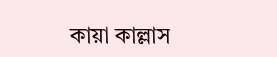কায়া কাল্লাস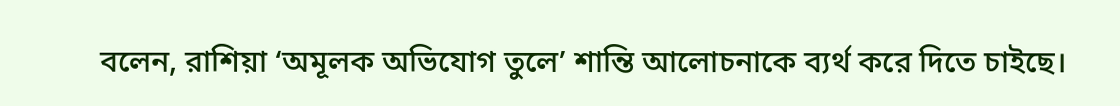বলেন, রাশিয়া ‘অমূলক অভিযোগ তুলে’ শান্তি আলোচনাকে ব্যর্থ করে দিতে চাইছে।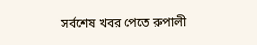সর্বশেষ খবর পেতে রুপালী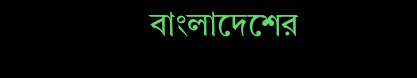বাংলাদেশের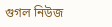গুগল নিউজ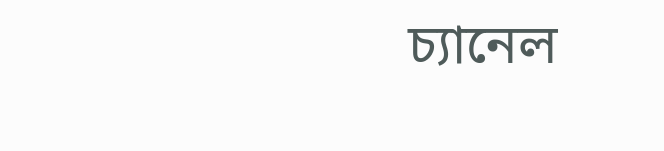চ্যানেল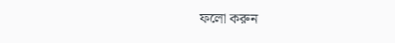ফলো করুন